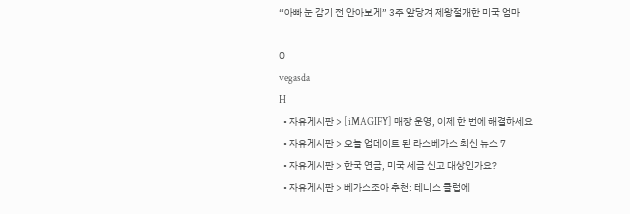“아빠 눈 감기 전 안아보게” 3주 앞당겨 제왕절개한 미국 엄마

0
vegasda
H
  • 자유게시판 > [iMAGIFY] 매장 운영, 이제 한 번에 해결하세요
  • 자유게시판 > 오늘 업데이트 된 라스베가스 최신 뉴스 7
  • 자유게시판 > 한국 연금, 미국 세금 신고 대상인가요?
  • 자유게시판 > 베가스조아 추천: 테니스 클럽에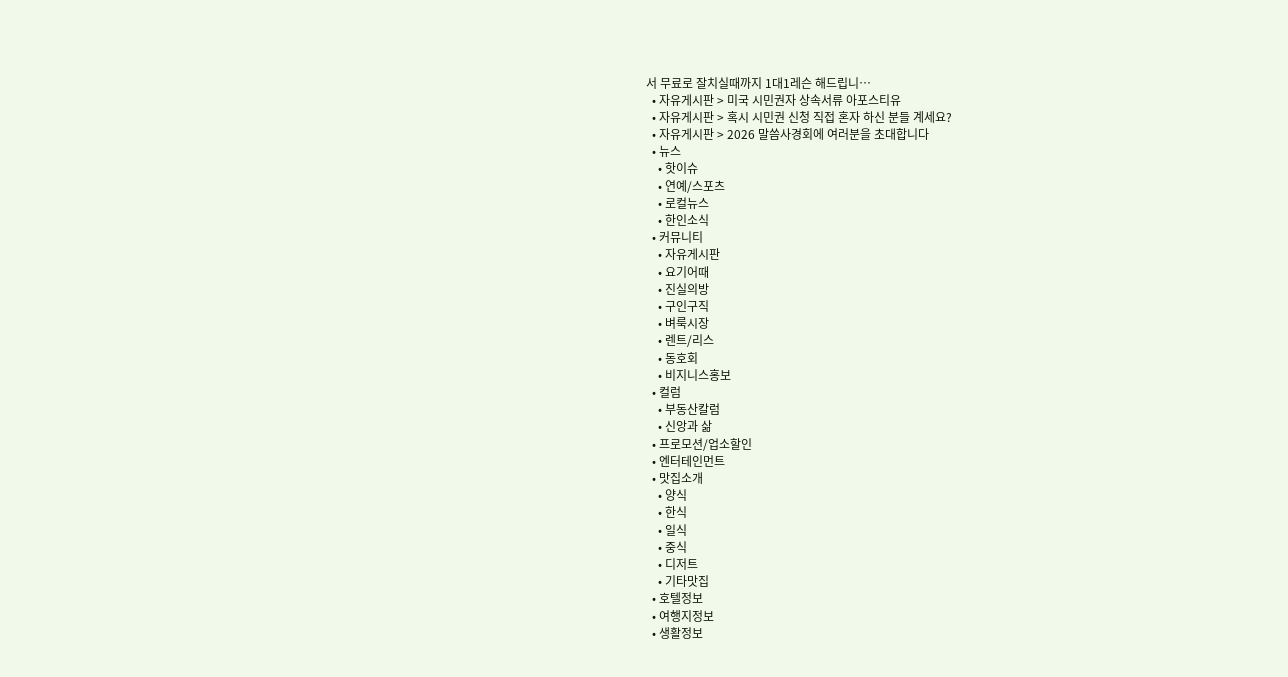서 무료로 잘치실때까지 1대1레슨 해드립니…
  • 자유게시판 > 미국 시민권자 상속서류 아포스티유
  • 자유게시판 > 혹시 시민권 신청 직접 혼자 하신 분들 계세요?
  • 자유게시판 > 2026 말씀사경회에 여러분을 초대합니다
  • 뉴스
    • 핫이슈
    • 연예/스포츠
    • 로컬뉴스
    • 한인소식
  • 커뮤니티
    • 자유게시판
    • 요기어때
    • 진실의방
    • 구인구직
    • 벼룩시장
    • 렌트/리스
    • 동호회
    • 비지니스홍보
  • 컬럼
    • 부동산칼럼
    • 신앙과 삶
  • 프로모션/업소할인
  • 엔터테인먼트
  • 맛집소개
    • 양식
    • 한식
    • 일식
    • 중식
    • 디저트
    • 기타맛집
  • 호텔정보
  • 여행지정보
  • 생활정보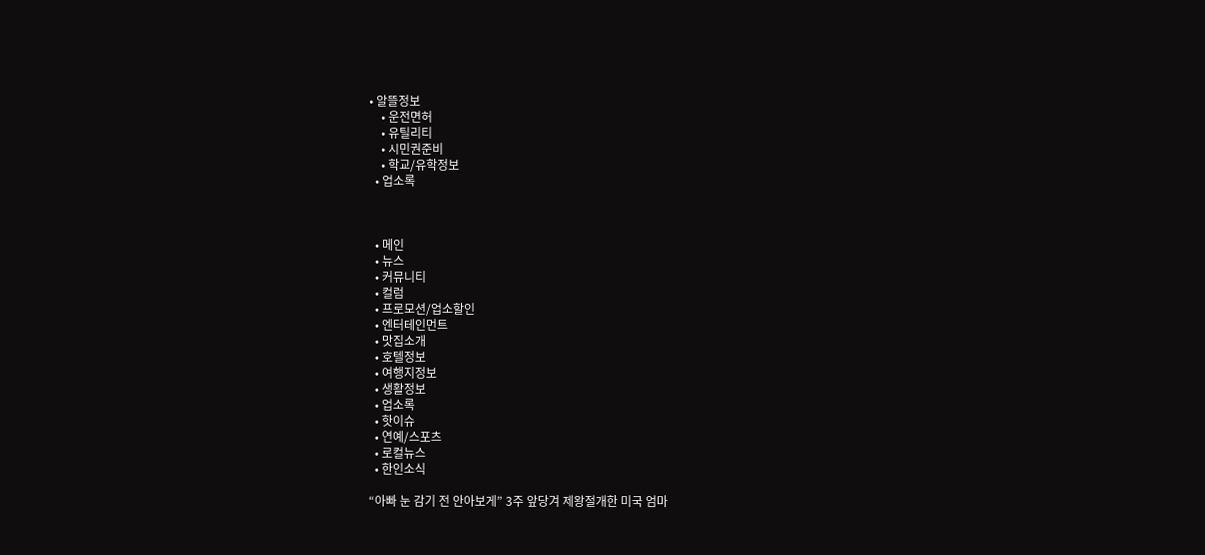• 알뜰정보
    • 운전면허
    • 유틸리티
    • 시민권준비
    • 학교/유학정보
  • 업소록



  • 메인
  • 뉴스
  • 커뮤니티
  • 컬럼
  • 프로모션/업소할인
  • 엔터테인먼트
  • 맛집소개
  • 호텔정보
  • 여행지정보
  • 생활정보
  • 업소록
  • 핫이슈
  • 연예/스포츠
  • 로컬뉴스
  • 한인소식

“아빠 눈 감기 전 안아보게” 3주 앞당겨 제왕절개한 미국 엄마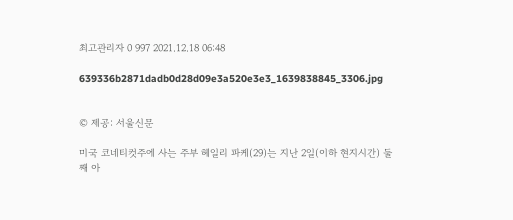최고관리자 0 997 2021.12.18 06:48

639336b2871dadb0d28d09e3a520e3e3_1639838845_3306.jpg


© 제공: 서울신문

미국 코네티컷주에 사는 주부 헤일리 파케(29)는 지난 2일(이하 현지시간) 둘째 아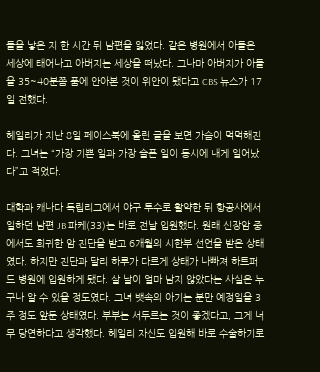들을 낳은 지 한 시간 뒤 남편을 잃었다. 같은 병원에서 아들은 세상에 태어나고 아버지는 세상을 떠났다. 그나마 아버지가 아들을 35~40분쯤 품에 안아본 것이 위안이 됐다고 CBS 뉴스가 17일 전했다.

헤일리가 지난 8일 페이스북에 올린 글을 보면 가슴이 먹먹해진다. 그녀는 “가장 기쁜 일과 가장 슬픈 일이 동시에 내게 일어났다”고 적었다.

대학과 캐나다 독립리그에서 야구 투수로 활약한 뒤 항공사에서 일하던 남편 JB 파케(33)는 바로 전날 입원했다. 원래 신장암 중에서도 희귀한 암 진단을 받고 6개월의 시한부 선언을 받은 상태였다. 하지만 진단과 달리 하루가 다르게 상태가 나빠져 하트퍼드 병원에 입원하게 됐다. 살 날이 얼마 남지 않았다는 사실은 누구나 알 수 있을 정도였다. 그녀 뱃속의 아기는 분만 예정일을 3주 정도 앞둔 상태였다. 부부는 서두르는 것이 좋겠다고, 그게 너무 당연하다고 생각했다. 헤일리 자신도 입원해 바로 수술하기로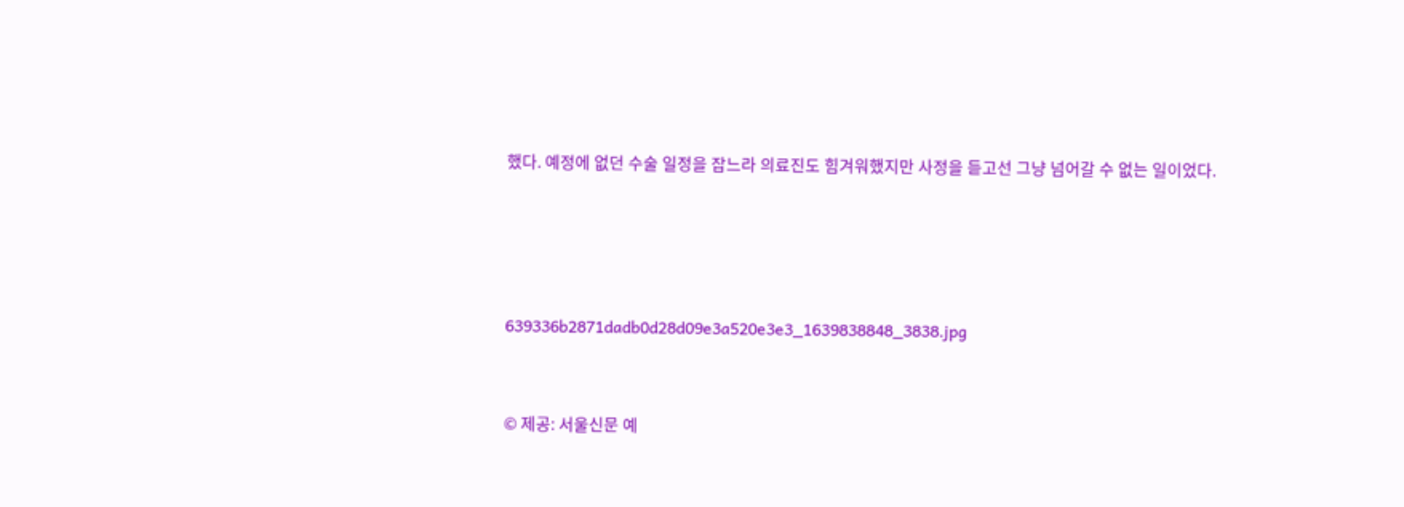했다. 예정에 없던 수술 일정을 잡느라 의료진도 힘겨워했지만 사정을 듣고선 그냥 넘어갈 수 없는 일이었다.




639336b2871dadb0d28d09e3a520e3e3_1639838848_3838.jpg


© 제공: 서울신문 예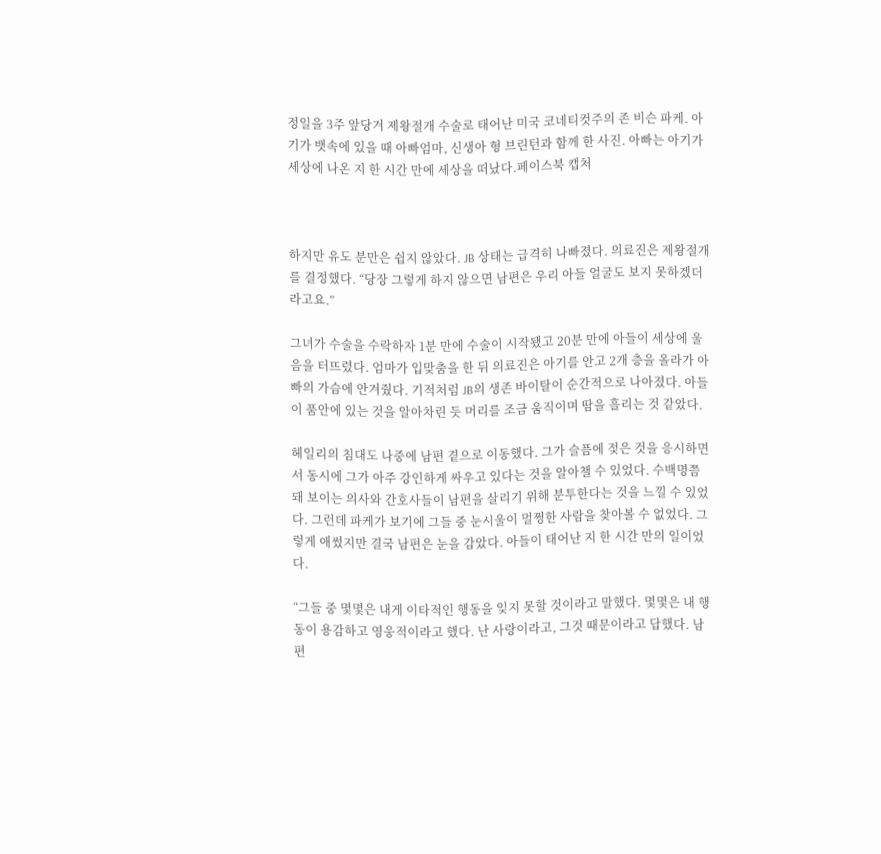정일을 3주 앞당겨 제왕절개 수술로 태어난 미국 코네티컷주의 존 비슨 파케. 아기가 뱃속에 있을 때 아빠엄마, 신생아 형 브린턴과 함께 한 사진. 아빠는 아기가 세상에 나온 지 한 시간 만에 세상을 떠났다.페이스북 캡처



하지만 유도 분만은 쉽지 않았다. JB 상태는 급격히 나빠졌다. 의료진은 제왕절개를 결정했다. “당장 그렇게 하지 않으면 남편은 우리 아들 얼굴도 보지 못하겠더라고요.”

그녀가 수술을 수락하자 1분 만에 수술이 시작됐고 20분 만에 아들이 세상에 울음을 터뜨렸다. 엄마가 입맞춤을 한 뒤 의료진은 아기를 안고 2개 층을 올라가 아빠의 가슴에 안겨줬다. 기적처럼 JB의 생존 바이탈이 순간적으로 나아졌다. 아들이 품안에 있는 것을 알아차린 듯 머리를 조금 움직이며 땀을 흘리는 것 같았다.

헤일리의 침대도 나중에 남편 곁으로 이동했다. 그가 슬픔에 젖은 것을 응시하면서 동시에 그가 아주 강인하게 싸우고 있다는 것을 알아챌 수 있었다. 수백명쯤 돼 보이는 의사와 간호사들이 남편을 살리기 위해 분투한다는 것을 느낄 수 있었다. 그런데 파케가 보기에 그들 중 눈시울이 멀쩡한 사람을 찾아볼 수 없었다. 그렇게 애썼지만 결국 남편은 눈을 감았다. 아들이 태어난 지 한 시간 만의 일이었다.

“그들 중 몇몇은 내게 이타적인 행동을 잊지 못할 것이라고 말했다. 몇몇은 내 행동이 용감하고 영웅적이라고 했다. 난 사랑이라고, 그것 때문이라고 답했다. 남편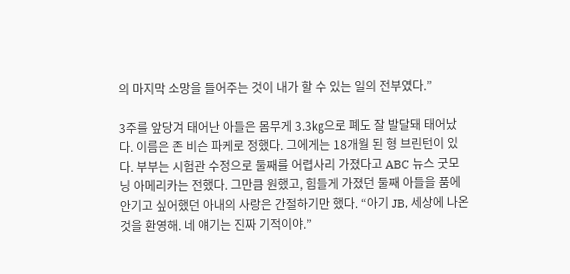의 마지막 소망을 들어주는 것이 내가 할 수 있는 일의 전부였다.”

3주를 앞당겨 태어난 아들은 몸무게 3.3㎏으로 폐도 잘 발달돼 태어났다. 이름은 존 비슨 파케로 정했다. 그에게는 18개월 된 형 브린턴이 있다. 부부는 시험관 수정으로 둘째를 어렵사리 가졌다고 ABC 뉴스 굿모닝 아메리카는 전했다. 그만큼 원했고, 힘들게 가졌던 둘째 아들을 품에 안기고 싶어했던 아내의 사랑은 간절하기만 했다. “아기 JB, 세상에 나온 것을 환영해. 네 얘기는 진짜 기적이야.”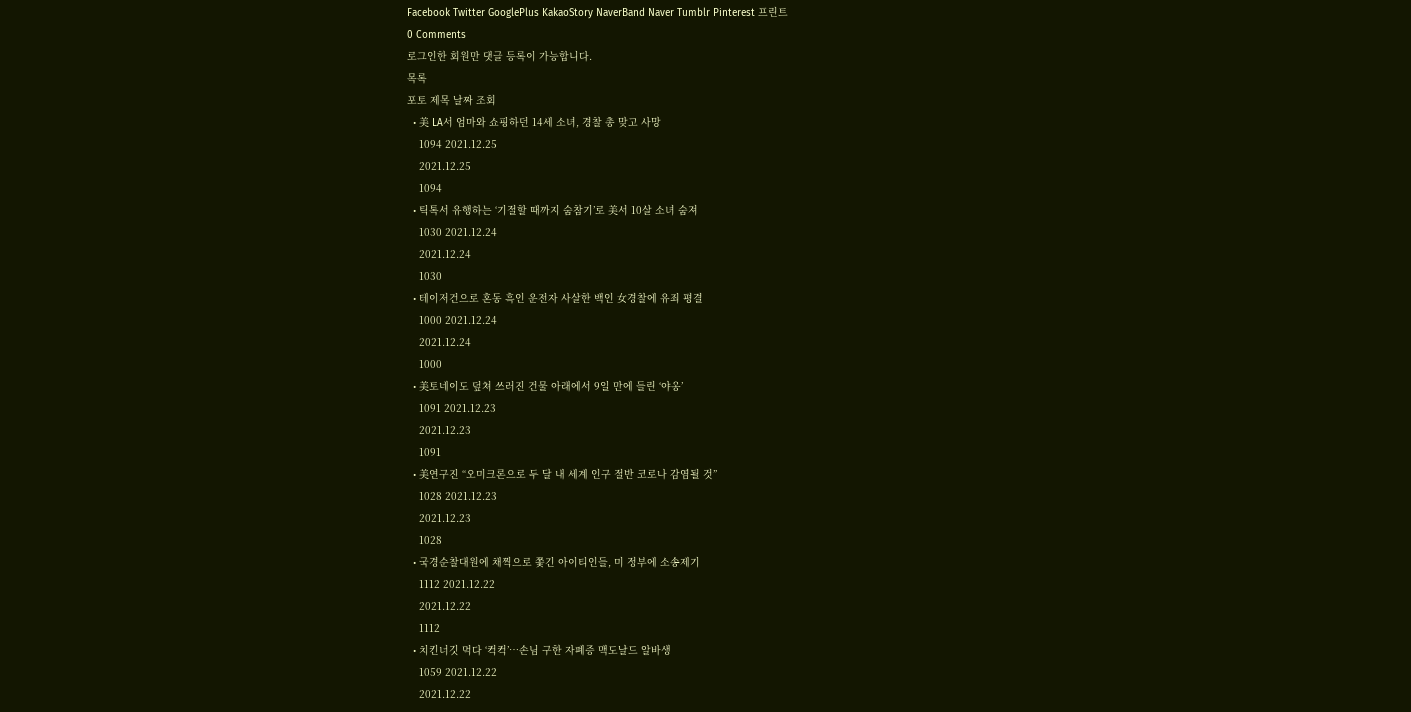Facebook Twitter GooglePlus KakaoStory NaverBand Naver Tumblr Pinterest 프린트
0 Comments
로그인한 회원만 댓글 등록이 가능합니다.
목록
포토 제목 날짜 조회
  • 美 LA서 엄마와 쇼핑하던 14세 소녀, 경찰 총 맞고 사망
    1094 2021.12.25
    2021.12.25
    1094
  • 틱톡서 유행하는 ‘기절할 때까지 숨참기’로 美서 10살 소녀 숨져
    1030 2021.12.24
    2021.12.24
    1030
  • 테이저건으로 혼동 흑인 운전자 사살한 백인 女경찰에 유죄 평결
    1000 2021.12.24
    2021.12.24
    1000
  • 美토네이도 덮쳐 쓰러진 건물 아래에서 9일 만에 들린 ‘야옹’
    1091 2021.12.23
    2021.12.23
    1091
  • 美연구진 “오미크론으로 두 달 내 세계 인구 절반 코로나 감염될 것”
    1028 2021.12.23
    2021.12.23
    1028
  • 국경순찰대원에 채찍으로 쫓긴 아이티인들, 미 정부에 소송제기
    1112 2021.12.22
    2021.12.22
    1112
  • 치킨너깃 먹다 ‘컥컥’…손님 구한 자폐증 맥도날드 알바생
    1059 2021.12.22
    2021.12.22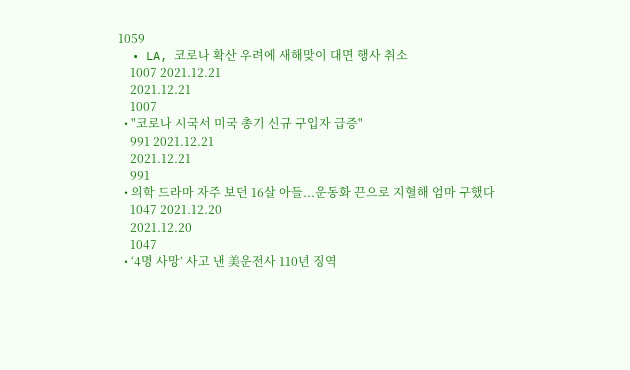1059
  • LA, 코로나 확산 우려에 새해맞이 대면 행사 취소
    1007 2021.12.21
    2021.12.21
    1007
  • "코로나 시국서 미국 총기 신규 구입자 급증"
    991 2021.12.21
    2021.12.21
    991
  • 의학 드라마 자주 보던 16살 아들...운동화 끈으로 지혈해 엄마 구했다
    1047 2021.12.20
    2021.12.20
    1047
  • ‘4명 사망’ 사고 낸 美운전사 110년 징역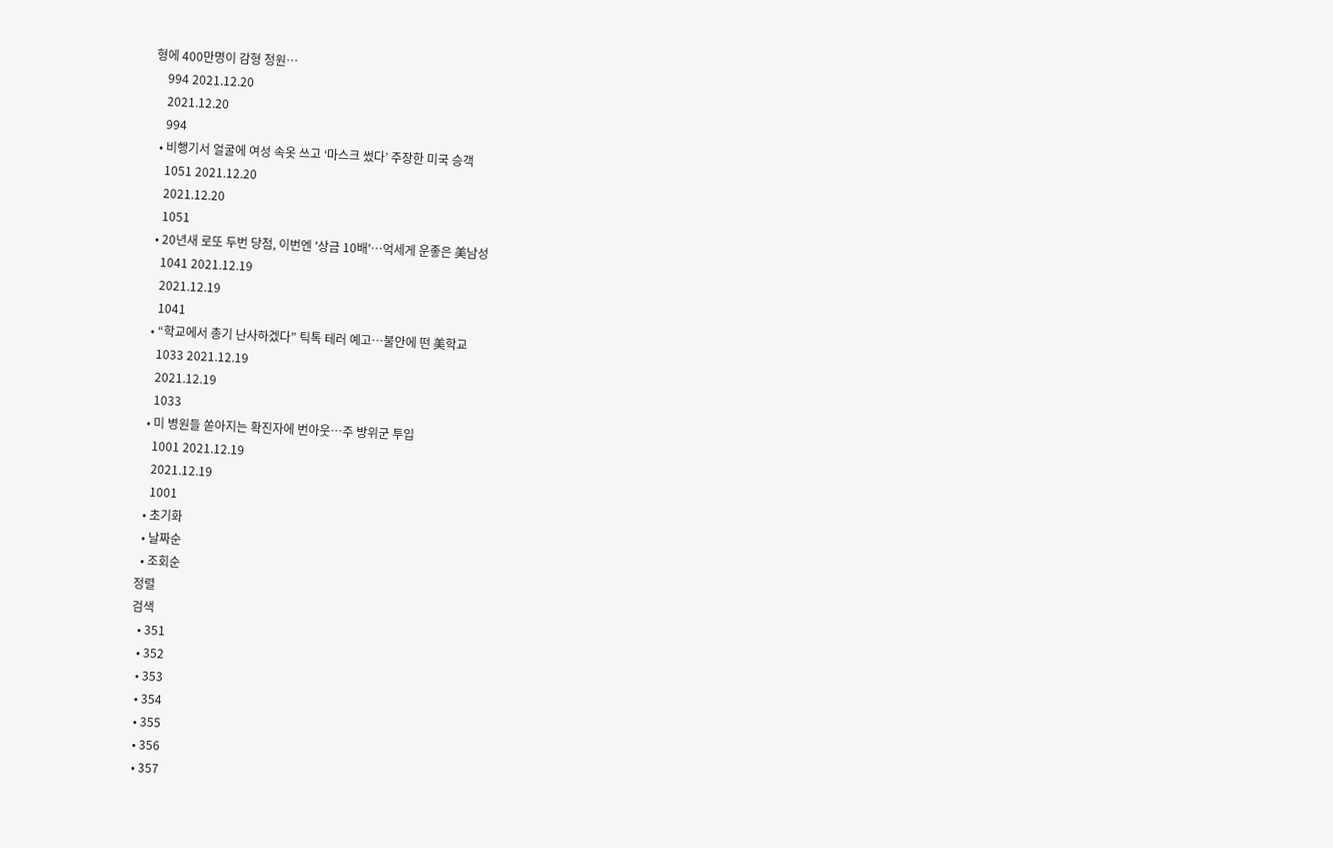형에 400만명이 감형 청원…
    994 2021.12.20
    2021.12.20
    994
  • 비행기서 얼굴에 여성 속옷 쓰고 ‘마스크 썼다’ 주장한 미국 승객
    1051 2021.12.20
    2021.12.20
    1051
  • 20년새 로또 두번 당첨, 이번엔 '상금 10배'…억세게 운좋은 美남성
    1041 2021.12.19
    2021.12.19
    1041
  • “학교에서 총기 난사하겠다” 틱톡 테러 예고…불안에 떤 美학교
    1033 2021.12.19
    2021.12.19
    1033
  • 미 병원들 쏟아지는 확진자에 번아웃…주 방위군 투입
    1001 2021.12.19
    2021.12.19
    1001
  • 초기화
  • 날짜순
  • 조회순
정렬
검색
  • 351
  • 352
  • 353
  • 354
  • 355
  • 356
  • 357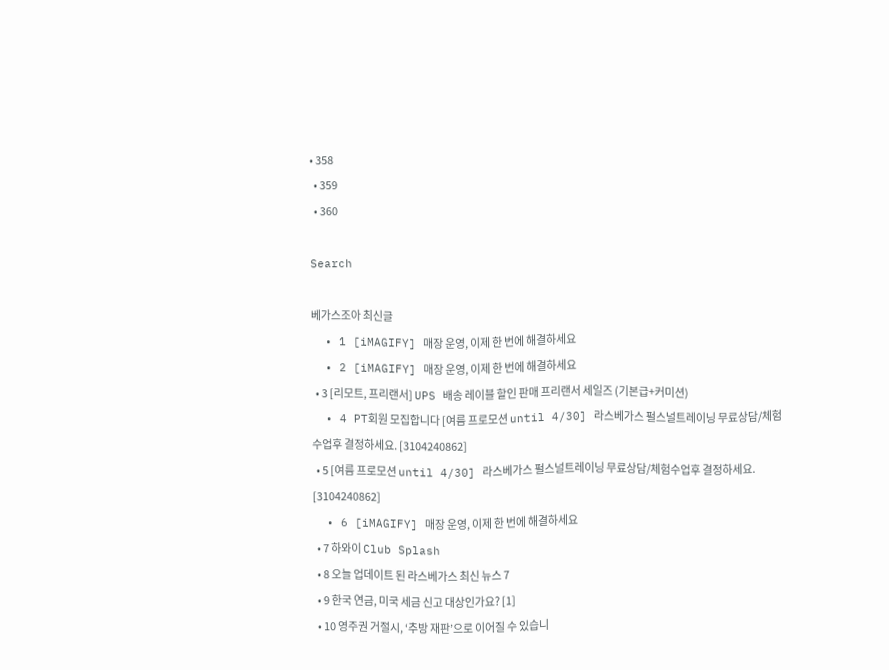• 358
  • 359
  • 360

Search

베가스조아 최신글
  • 1 [iMAGIFY] 매장 운영, 이제 한 번에 해결하세요
  • 2 [iMAGIFY] 매장 운영, 이제 한 번에 해결하세요
  • 3 [리모트, 프리랜서] UPS 배송 레이블 할인 판매 프리랜서 세일즈 (기본급+커미션)
  • 4 PT회원 모집합니다 [여름 프로모션 until 4/30] 라스베가스 펄스널트레이닝 무료상담/체험수업후 결정하세요. [3104240862]
  • 5 [여름 프로모션 until 4/30] 라스베가스 펄스널트레이닝 무료상담/체험수업후 결정하세요. [3104240862]
  • 6 [iMAGIFY] 매장 운영, 이제 한 번에 해결하세요
  • 7 하와이 Club Splash
  • 8 오늘 업데이트 된 라스베가스 최신 뉴스 7
  • 9 한국 연금, 미국 세금 신고 대상인가요? [1]
  • 10 영주권 거절시, ‘추방 재판’으로 이어질 수 있습니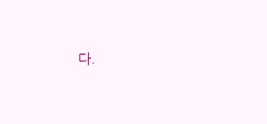다.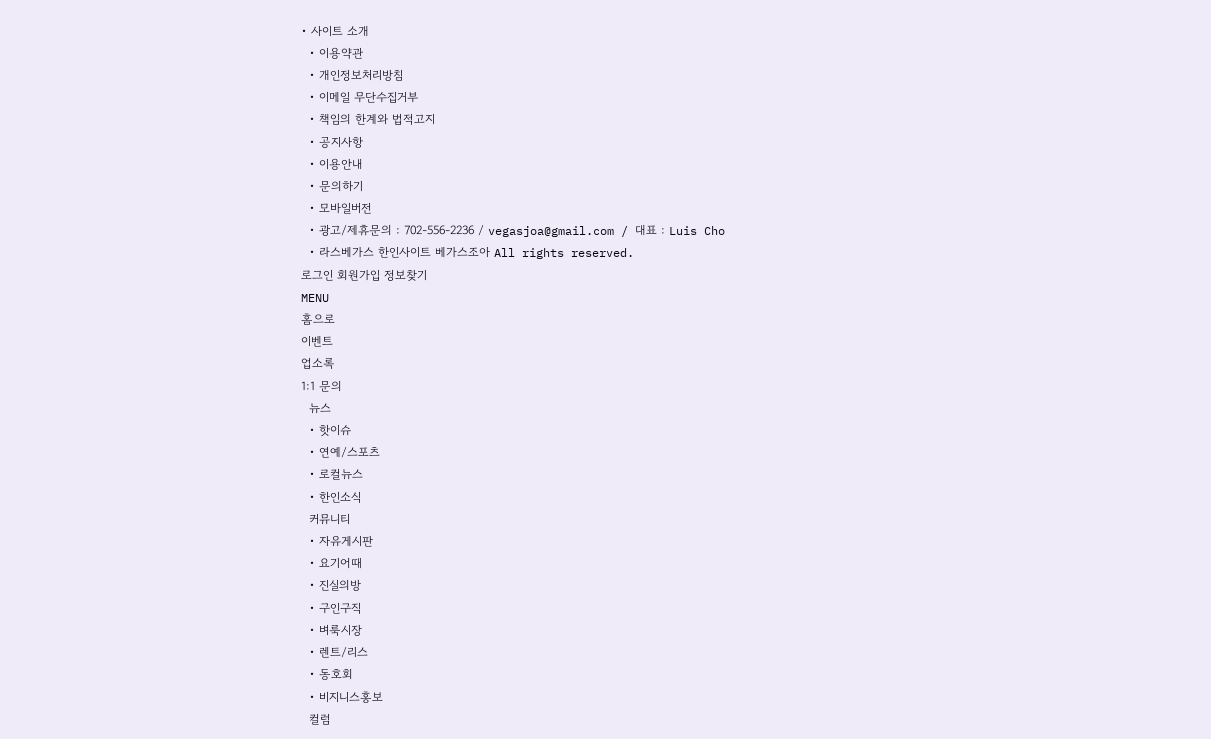• 사이트 소개
  • 이용약관
  • 개인정보처리방침
  • 이메일 무단수집거부
  • 책임의 한계와 법적고지
  • 공지사항
  • 이용안내
  • 문의하기
  • 모바일버전
  • 광고/제휴문의 : 702-556-2236 / vegasjoa@gmail.com / 대표 : Luis Cho
  • 라스베가스 한인사이트 베가스조아 All rights reserved.
로그인 회원가입 정보찾기
MENU
홈으로
이벤트
업소록
1:1 문의
  뉴스
  • 핫이슈
  • 연예/스포츠
  • 로컬뉴스
  • 한인소식
  커뮤니티
  • 자유게시판
  • 요기어때
  • 진실의방
  • 구인구직
  • 벼룩시장
  • 렌트/리스
  • 동호회
  • 비지니스홍보
  컬럼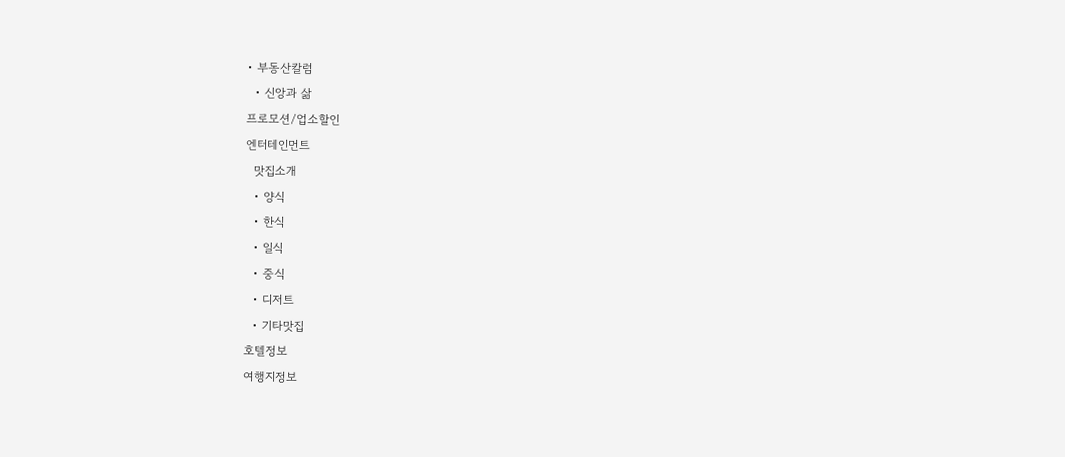• 부동산칼럼
  • 신앙과 삶
프로모션/업소할인
엔터테인먼트
  맛집소개
  • 양식
  • 한식
  • 일식
  • 중식
  • 디저트
  • 기타맛집
호텔정보
여행지정보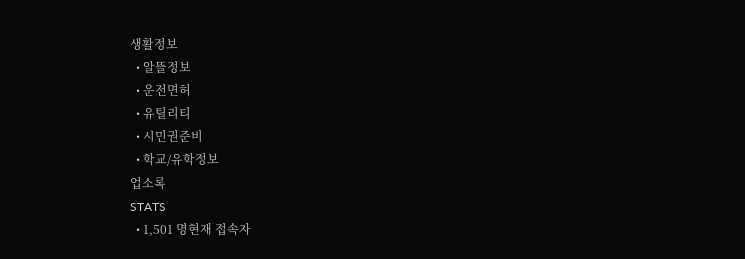생활정보
  • 알뜰정보
  • 운전면허
  • 유틸리티
  • 시민권준비
  • 학교/유학정보
업소록
STATS
  • 1,501 명현재 접속자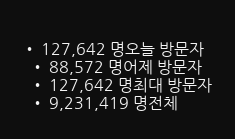• 127,642 명오늘 방문자
  • 88,572 명어제 방문자
  • 127,642 명최대 방문자
  • 9,231,419 명전체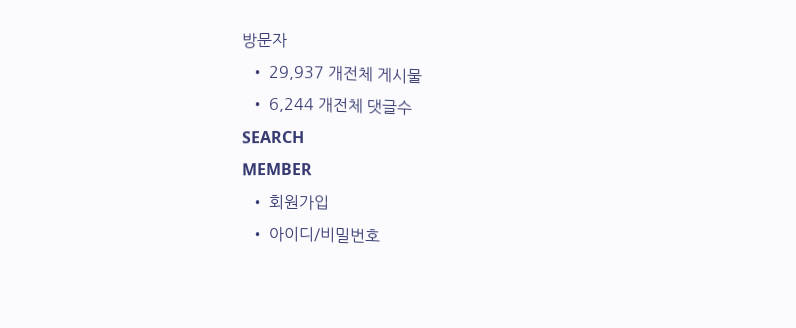방문자
  • 29,937 개전체 게시물
  • 6,244 개전체 댓글수
SEARCH
MEMBER
  • 회원가입
  • 아이디/비밀번호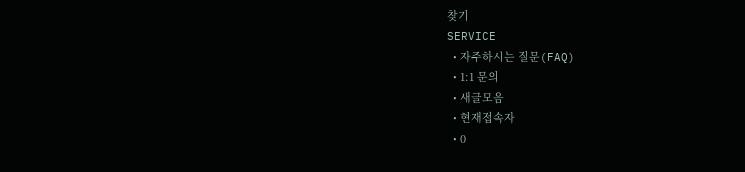찾기
SERVICE
  • 자주하시는 질문(FAQ)
  • 1:1 문의
  • 새글모음
  • 현재접속자
  • 0